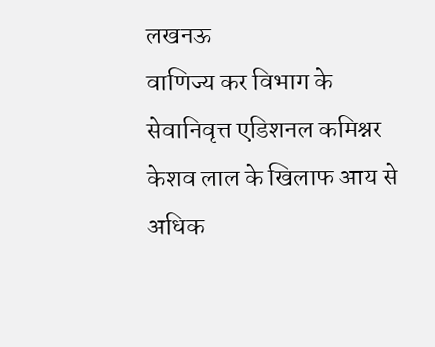लखनऊ
वाणिज्य कर विभाग के सेवानिवृत्त एडिशनल कमिश्नर केशव लाल के खिलाफ आय से अधिक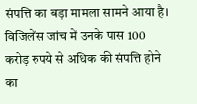संपत्ति का बड़ा मामला सामने आया है। विजिलेंस जांच में उनके पास 100 करोड़ रुपये से अधिक की संपत्ति होने का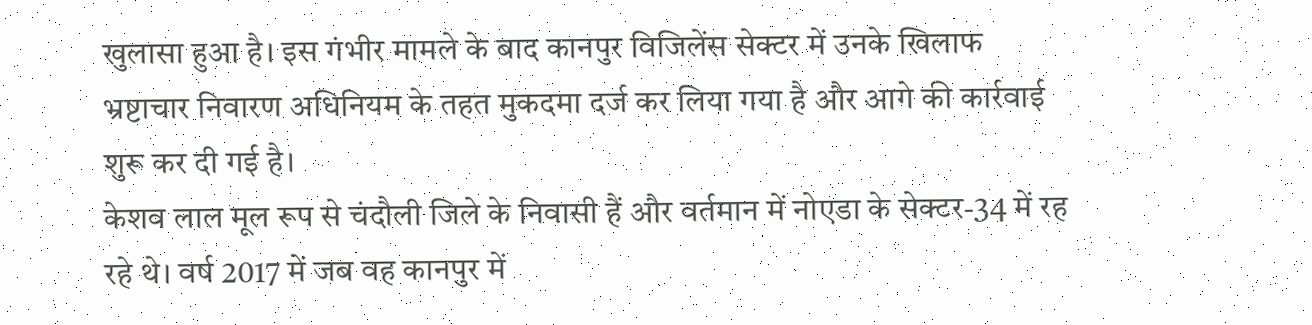खुलासा हुआ है। इस गंभीर मामले के बाद कानपुर विजिलेंस सेक्टर में उनके खिलाफ भ्रष्टाचार निवारण अधिनियम के तहत मुकदमा दर्ज कर लिया गया है और आगे की कार्रवाई शुरू कर दी गई है।
केशव लाल मूल रूप से चंदौली जिले के निवासी हैं और वर्तमान में नोएडा के सेक्टर-34 में रह रहे थे। वर्ष 2017 में जब वह कानपुर में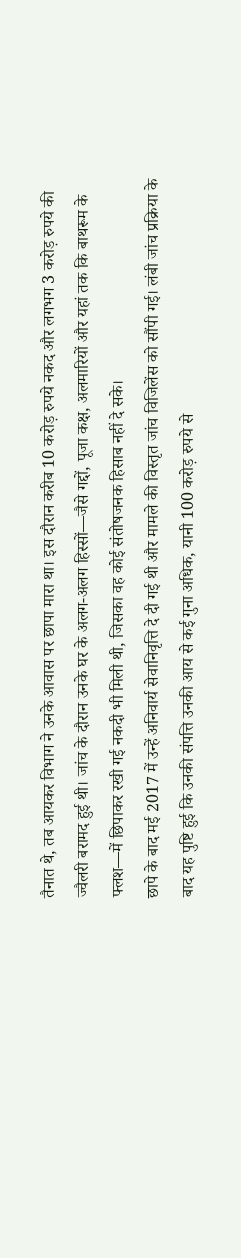तैनात थे, तब आयकर विभाग ने उनके आवास पर छापा मारा था। इस दौरान करीब 10 करोड़ रुपये नकद और लगभग 3 करोड़ रुपये की ज्वैलरी बरामद हुई थी। जांच के दौरान उनके घर के अलग-अलग हिस्सों—जैसे गद्दों, पूजा कक्ष, अलमारियों और यहां तक कि बाथरूम के फ्लश—में छिपाकर रखी गई नकदी भी मिली थी, जिसका वह कोई संतोषजनक हिसाब नहीं दे सके।
छापे के बाद मई 2017 में उन्हें अनिवार्य सेवानिवृत्ति दे दी गई थी और मामले की विस्तृत जांच विजिलेंस को सौंपी गई। लंबी जांच प्रक्रिया के बाद यह पुष्टि हुई कि उनकी संपत्ति उनकी आय से कई गुना अधिक, यानी 100 करोड़ रुपये से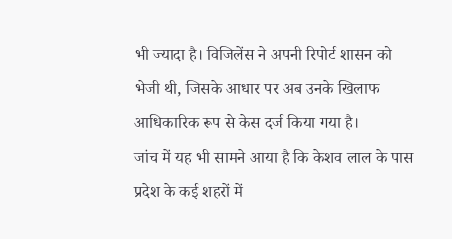भी ज्यादा है। विजिलेंस ने अपनी रिपोर्ट शासन को भेजी थी, जिसके आधार पर अब उनके खिलाफ आधिकारिक रूप से केस दर्ज किया गया है।
जांच में यह भी सामने आया है कि केशव लाल के पास प्रदेश के कई शहरों में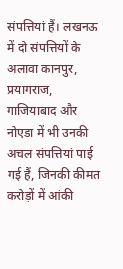संपत्तियां हैं। लखनऊ में दो संपत्तियों के अलावा कानपुर, प्रयागराज, गाजियाबाद और नोएडा में भी उनकी अचल संपत्तियां पाई गई हैं, जिनकी कीमत करोड़ों में आंकी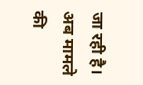जा रही है। अब मामले की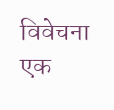विवेचना एक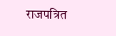राजपत्रित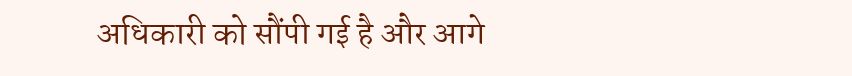अधिकारी को सौंपी गई है और आगे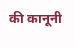की कानूनी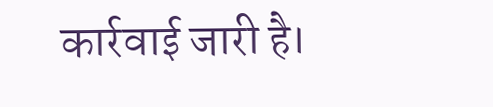कार्रवाई जारी है।